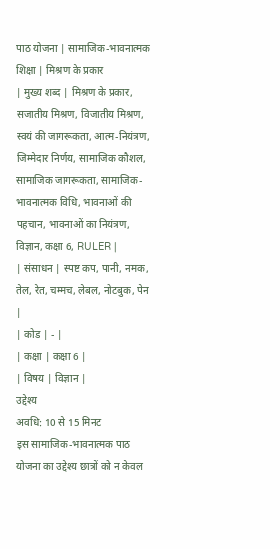पाठ योजना | सामाजिक-भावनात्मक शिक्षा | मिश्रण के प्रकार
| मुख्य शब्द | मिश्रण के प्रकार, सजातीय मिश्रण, विजातीय मिश्रण, स्वयं की जागरूकता, आत्म-नियंत्रण, जिम्मेदार निर्णय, सामाजिक कौशल, सामाजिक जागरूकता, सामाजिक-भावनात्मक विधि, भावनाओं की पहचान, भावनाओं का नियंत्रण, विज्ञान, कक्षा 6, RULER |
| संसाधन | स्पष्ट कप, पानी, नमक, तेल, रेत, चम्मच, लेबल, नोटबुक, पेन |
| कोड | - |
| कक्षा | कक्षा 6 |
| विषय | विज्ञान |
उद्देश्य
अवधि: 10 से 15 मिनट
इस सामाजिक-भावनात्मक पाठ योजना का उद्देश्य छात्रों को न केवल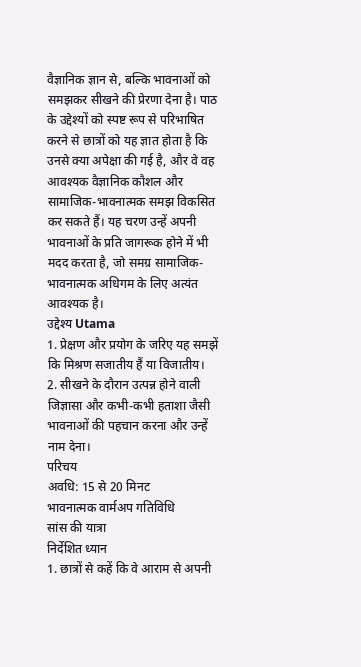वैज्ञानिक ज्ञान से, बल्कि भावनाओं को समझकर सीखने की प्रेरणा देना है। पाठ के उद्देश्यों को स्पष्ट रूप से परिभाषित करने से छात्रों को यह ज्ञात होता है कि उनसे क्या अपेक्षा की गई है, और वे वह आवश्यक वैज्ञानिक कौशल और सामाजिक-भावनात्मक समझ विकसित कर सकते हैं। यह चरण उन्हें अपनी भावनाओं के प्रति जागरूक होने में भी मदद करता है, जो समग्र सामाजिक-भावनात्मक अधिगम के लिए अत्यंत आवश्यक है।
उद्देश्य Utama
1. प्रेक्षण और प्रयोग के जरिए यह समझें कि मिश्रण सजातीय हैं या विजातीय।
2. सीखने के दौरान उत्पन्न होने वाली जिज्ञासा और कभी-कभी हताशा जैसी भावनाओं की पहचान करना और उन्हें नाम देना।
परिचय
अवधि: 15 से 20 मिनट
भावनात्मक वार्मअप गतिविधि
सांस की यात्रा
निर्देशित ध्यान
1. छात्रों से कहें कि वे आराम से अपनी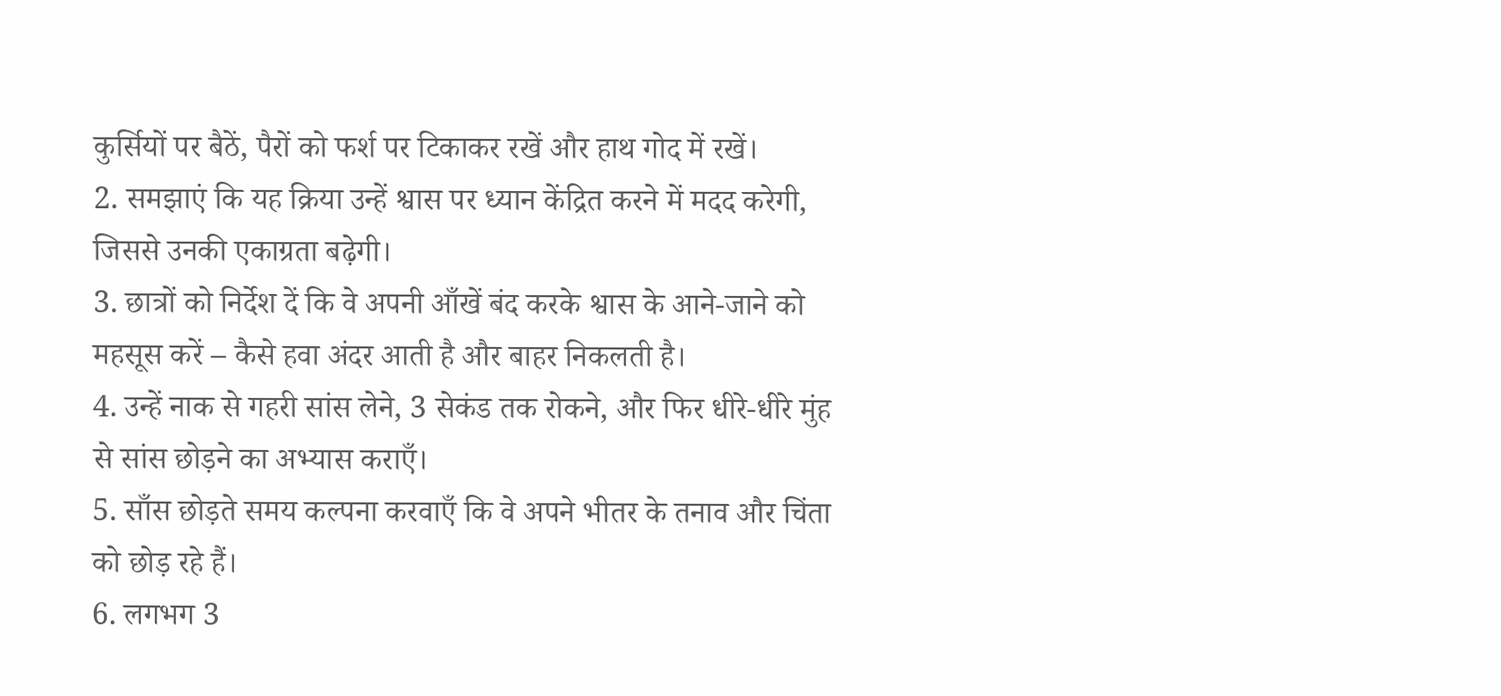कुर्सियों पर बैठें, पैरों को फर्श पर टिकाकर रखें और हाथ गोद में रखें।
2. समझाएं कि यह क्रिया उन्हें श्वास पर ध्यान केंद्रित करने में मदद करेगी, जिससे उनकी एकाग्रता बढ़ेगी।
3. छात्रों को निर्देश दें कि वे अपनी आँखें बंद करके श्वास के आने-जाने को महसूस करें – कैसे हवा अंदर आती है और बाहर निकलती है।
4. उन्हें नाक से गहरी सांस लेने, 3 सेकंड तक रोकने, और फिर धीरे-धीरे मुंह से सांस छोड़ने का अभ्यास कराएँ।
5. साँस छोड़ते समय कल्पना करवाएँ कि वे अपने भीतर के तनाव और चिंता को छोड़ रहे हैं।
6. लगभग 3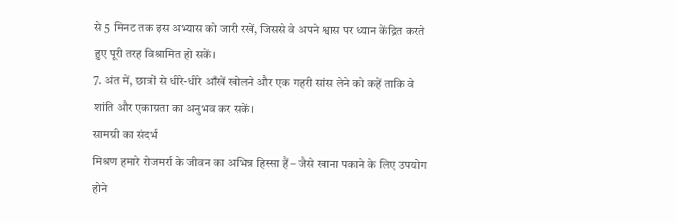से 5 मिनट तक इस अभ्यास को जारी रखें, जिससे वे अपने श्वास पर ध्यान केंद्रित करते हुए पूरी तरह विश्रामित हो सकें।
7. अंत में, छात्रों से धीरे-धीरे आँखें खोलने और एक गहरी सांस लेने को कहें ताकि वे शांति और एकाग्रता का अनुभव कर सकें।
सामग्री का संदर्भ
मिश्रण हमारे रोजमर्रा के जीवन का अभिन्न हिस्सा हैं – जैसे खाना पकाने के लिए उपयोग होने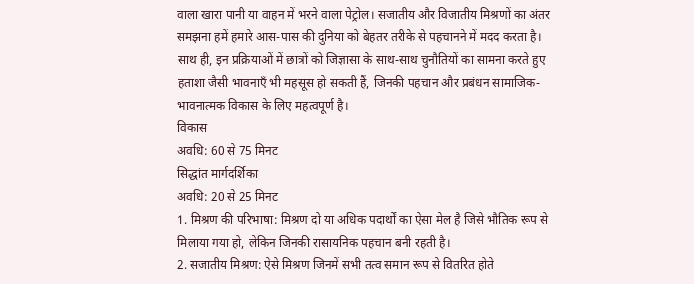वाला खारा पानी या वाहन में भरने वाला पेट्रोल। सजातीय और विजातीय मिश्रणों का अंतर समझना हमें हमारे आस-पास की दुनिया को बेहतर तरीके से पहचानने में मदद करता है। साथ ही, इन प्रक्रियाओं में छात्रों को जिज्ञासा के साथ-साथ चुनौतियों का सामना करते हुए हताशा जैसी भावनाएँ भी महसूस हो सकती हैं, जिनकी पहचान और प्रबंधन सामाजिक-भावनात्मक विकास के लिए महत्वपूर्ण है।
विकास
अवधि: 60 से 75 मिनट
सिद्धांत मार्गदर्शिका
अवधि: 20 से 25 मिनट
1. मिश्रण की परिभाषा: मिश्रण दो या अधिक पदार्थों का ऐसा मेल है जिसे भौतिक रूप से मिलाया गया हो, लेकिन जिनकी रासायनिक पहचान बनी रहती है।
2. सजातीय मिश्रण: ऐसे मिश्रण जिनमें सभी तत्व समान रूप से वितरित होते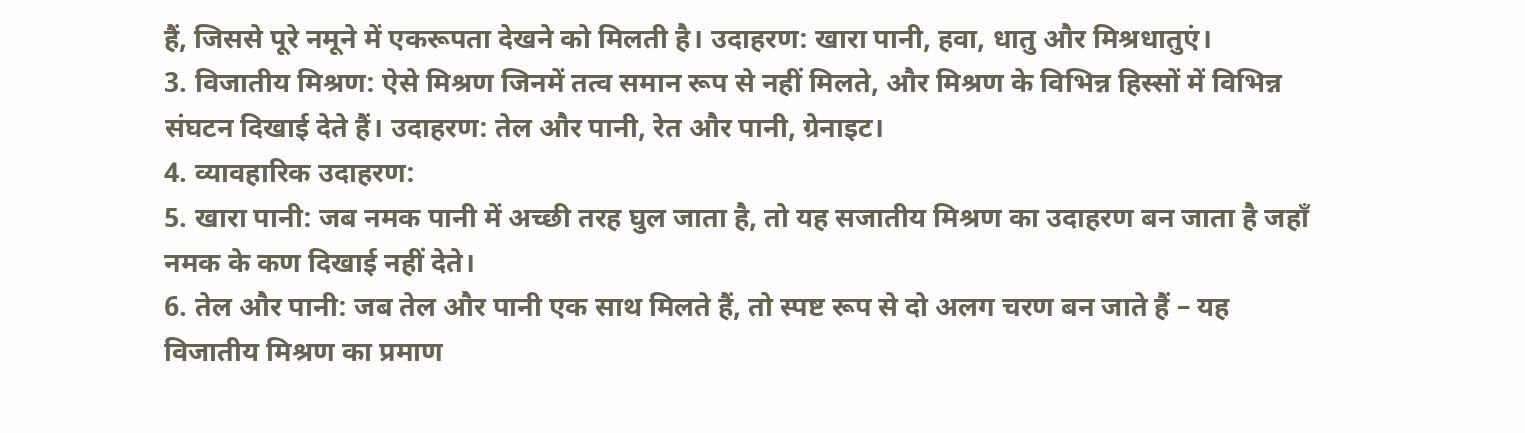हैं, जिससे पूरे नमूने में एकरूपता देखने को मिलती है। उदाहरण: खारा पानी, हवा, धातु और मिश्रधातुएं।
3. विजातीय मिश्रण: ऐसे मिश्रण जिनमें तत्व समान रूप से नहीं मिलते, और मिश्रण के विभिन्न हिस्सों में विभिन्न संघटन दिखाई देते हैं। उदाहरण: तेल और पानी, रेत और पानी, ग्रेनाइट।
4. व्यावहारिक उदाहरण:
5. खारा पानी: जब नमक पानी में अच्छी तरह घुल जाता है, तो यह सजातीय मिश्रण का उदाहरण बन जाता है जहाँ नमक के कण दिखाई नहीं देते।
6. तेल और पानी: जब तेल और पानी एक साथ मिलते हैं, तो स्पष्ट रूप से दो अलग चरण बन जाते हैं – यह विजातीय मिश्रण का प्रमाण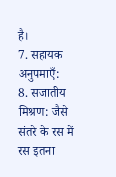है।
7. सहायक अनुपमाएँ:
8. सजातीय मिश्रण: जैसे संतरे के रस में रस इतना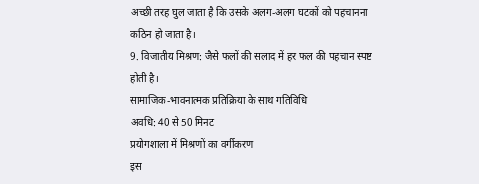अच्छी तरह घुल जाता है कि उसके अलग-अलग घटकों को पहचानना कठिन हो जाता है।
9. विजातीय मिश्रण: जैसे फलों की सलाद में हर फल की पहचान स्पष्ट होती है।
सामाजिक-भावनात्मक प्रतिक्रिया के साथ गतिविधि
अवधि: 40 से 50 मिनट
प्रयोगशाला में मिश्रणों का वर्गीकरण
इस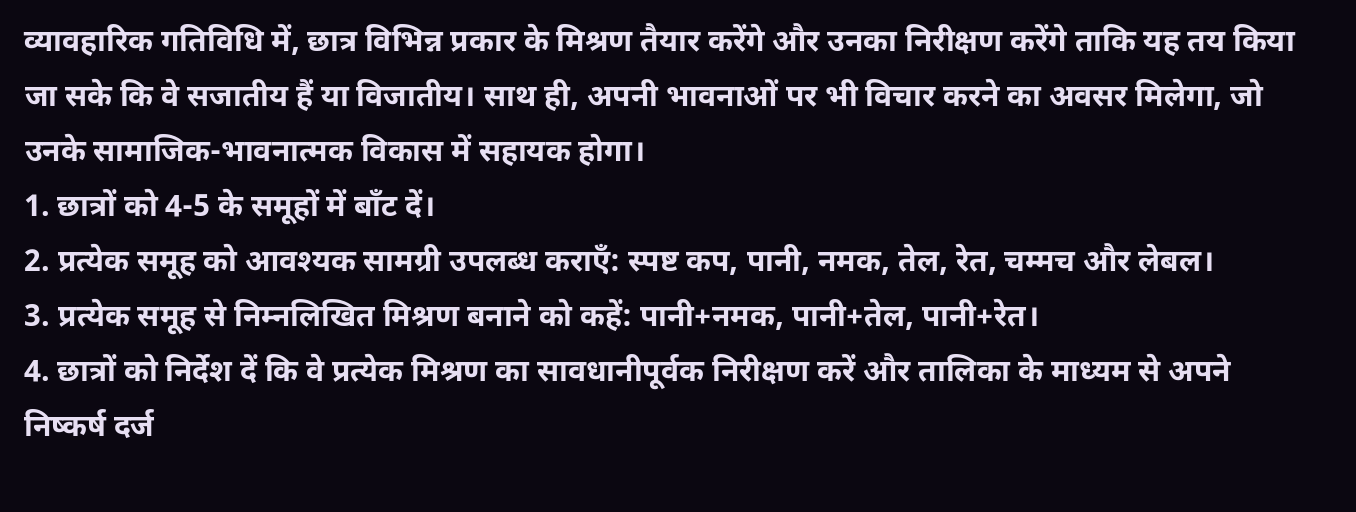व्यावहारिक गतिविधि में, छात्र विभिन्न प्रकार के मिश्रण तैयार करेंगे और उनका निरीक्षण करेंगे ताकि यह तय किया जा सके कि वे सजातीय हैं या विजातीय। साथ ही, अपनी भावनाओं पर भी विचार करने का अवसर मिलेगा, जो उनके सामाजिक-भावनात्मक विकास में सहायक होगा।
1. छात्रों को 4-5 के समूहों में बाँट दें।
2. प्रत्येक समूह को आवश्यक सामग्री उपलब्ध कराएँ: स्पष्ट कप, पानी, नमक, तेल, रेत, चम्मच और लेबल।
3. प्रत्येक समूह से निम्नलिखित मिश्रण बनाने को कहें: पानी+नमक, पानी+तेल, पानी+रेत।
4. छात्रों को निर्देश दें कि वे प्रत्येक मिश्रण का सावधानीपूर्वक निरीक्षण करें और तालिका के माध्यम से अपने निष्कर्ष दर्ज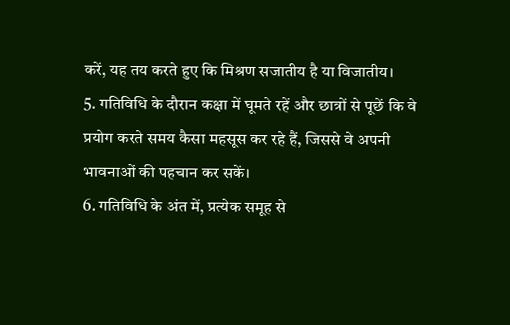करें, यह तय करते हुए कि मिश्रण सजातीय है या विजातीय।
5. गतिविधि के दौरान कक्षा में घूमते रहें और छात्रों से पूछें कि वे प्रयोग करते समय कैसा महसूस कर रहे हैं, जिससे वे अपनी भावनाओं की पहचान कर सकें।
6. गतिविधि के अंत में, प्रत्येक समूह से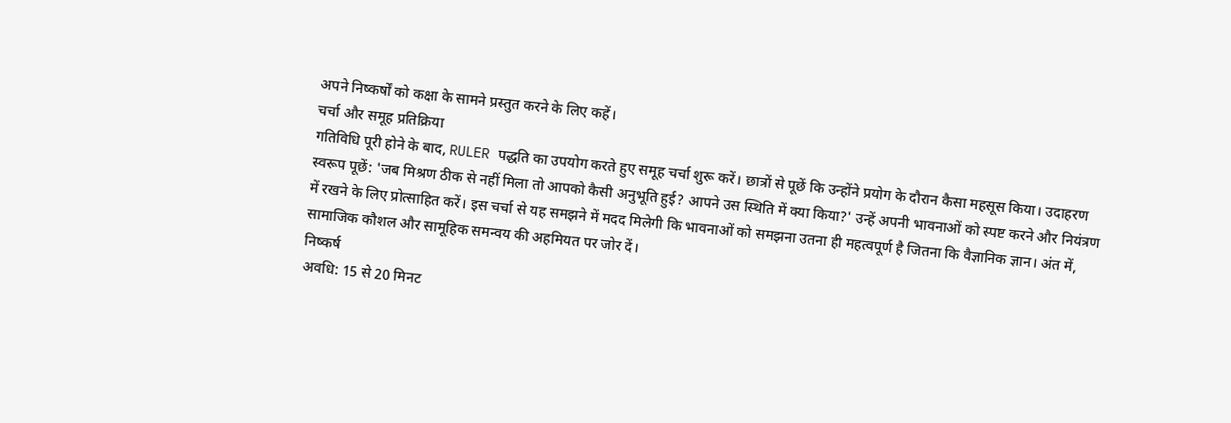अपने निष्कर्षों को कक्षा के सामने प्रस्तुत करने के लिए कहें।
चर्चा और समूह प्रतिक्रिया
गतिविधि पूरी होने के बाद, RULER पद्धति का उपयोग करते हुए समूह चर्चा शुरू करें। छात्रों से पूछें कि उन्होंने प्रयोग के दौरान कैसा महसूस किया। उदाहरण स्वरूप पूछें: 'जब मिश्रण ठीक से नहीं मिला तो आपको कैसी अनुभूति हुई? आपने उस स्थिति में क्या किया?' उन्हें अपनी भावनाओं को स्पष्ट करने और नियंत्रण में रखने के लिए प्रोत्साहित करें। इस चर्चा से यह समझने में मदद मिलेगी कि भावनाओं को समझना उतना ही महत्वपूर्ण है जितना कि वैज्ञानिक ज्ञान। अंत में, सामाजिक कौशल और सामूहिक समन्वय की अहमियत पर जोर दें।
निष्कर्ष
अवधि: 15 से 20 मिनट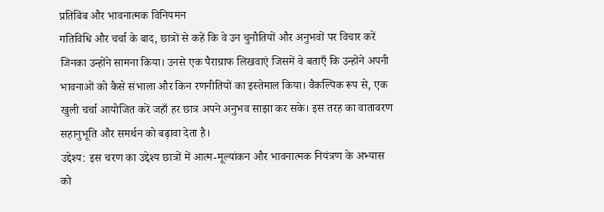प्रतिबिंब और भावनात्मक विनियमन
गतिविधि और चर्चा के बाद, छात्रों से कहें कि वे उन चुनौतियों और अनुभवों पर विचार करें जिनका उन्होंने सामना किया। उनसे एक पैराग्राफ लिखवाएं जिसमें वे बताएँ कि उन्होंने अपनी भावनाओं को कैसे संभाला और किन रणनीतियों का इस्तेमाल किया। वैकल्पिक रूप से, एक खुली चर्चा आयोजित करें जहाँ हर छात्र अपने अनुभव साझा कर सके। इस तरह का वातावरण सहानुभूति और समर्थन को बढ़ावा देता है।
उद्देश्य: इस चरण का उद्देश्य छात्रों में आत्म-मूल्यांकन और भावनात्मक नियंत्रण के अभ्यास को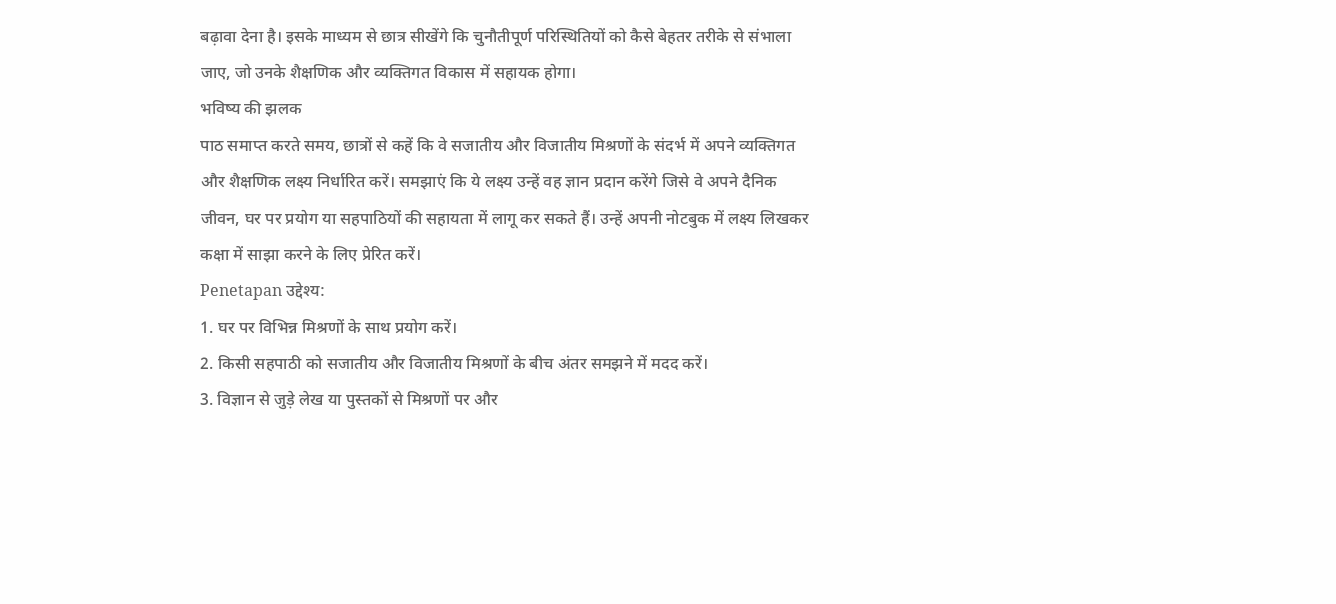बढ़ावा देना है। इसके माध्यम से छात्र सीखेंगे कि चुनौतीपूर्ण परिस्थितियों को कैसे बेहतर तरीके से संभाला जाए, जो उनके शैक्षणिक और व्यक्तिगत विकास में सहायक होगा।
भविष्य की झलक
पाठ समाप्त करते समय, छात्रों से कहें कि वे सजातीय और विजातीय मिश्रणों के संदर्भ में अपने व्यक्तिगत और शैक्षणिक लक्ष्य निर्धारित करें। समझाएं कि ये लक्ष्य उन्हें वह ज्ञान प्रदान करेंगे जिसे वे अपने दैनिक जीवन, घर पर प्रयोग या सहपाठियों की सहायता में लागू कर सकते हैं। उन्हें अपनी नोटबुक में लक्ष्य लिखकर कक्षा में साझा करने के लिए प्रेरित करें।
Penetapan उद्देश्य:
1. घर पर विभिन्न मिश्रणों के साथ प्रयोग करें।
2. किसी सहपाठी को सजातीय और विजातीय मिश्रणों के बीच अंतर समझने में मदद करें।
3. विज्ञान से जुड़े लेख या पुस्तकों से मिश्रणों पर और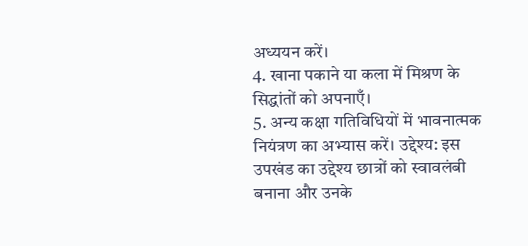अध्ययन करें।
4. खाना पकाने या कला में मिश्रण के सिद्धांतों को अपनाएँ।
5. अन्य कक्षा गतिविधियों में भावनात्मक नियंत्रण का अभ्यास करें। उद्देश्य: इस उपखंड का उद्देश्य छात्रों को स्वावलंबी बनाना और उनके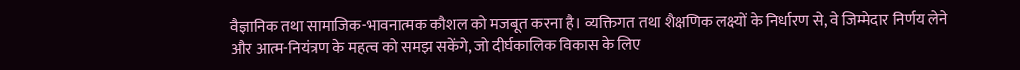वैज्ञानिक तथा सामाजिक-भावनात्मक कौशल को मजबूत करना है। व्यक्तिगत तथा शैक्षणिक लक्ष्यों के निर्धारण से, वे जिम्मेदार निर्णय लेने और आत्म-नियंत्रण के महत्व को समझ सकेंगे, जो दीर्घकालिक विकास के लिए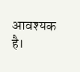आवश्यक है।